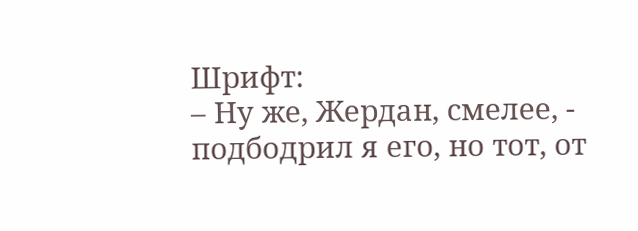Шрифт:
– Ну же, Жердан, смелее, - подбодрил я его, но тот, от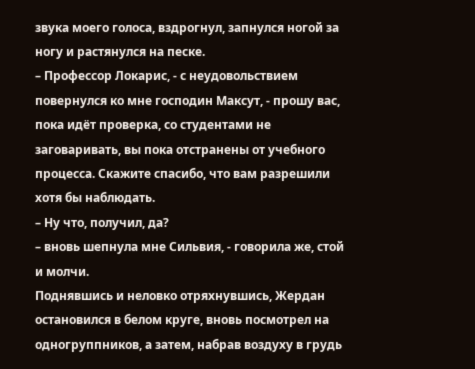звука моего голоса, вздрогнул, запнулся ногой за ногу и растянулся на песке.
– Профессор Локарис, - с неудовольствием повернулся ко мне господин Максут, - прошу вас, пока идёт проверка, со студентами не заговаривать, вы пока отстранены от учебного процесса. Скажите спасибо, что вам разрешили хотя бы наблюдать.
– Ну что, получил, да?
– вновь шепнула мне Сильвия, - говорила же, стой и молчи.
Поднявшись и неловко отряхнувшись, Жердан остановился в белом круге, вновь посмотрел на одногруппников, а затем, набрав воздуху в грудь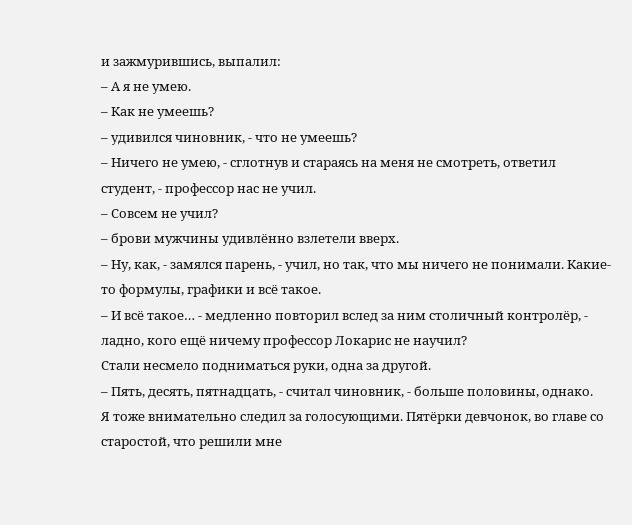и зажмурившись, выпалил:
– А я не умею.
– Как не умеешь?
– удивился чиновник, - что не умеешь?
– Ничего не умею, - сглотнув и стараясь на меня не смотреть, ответил студент, - профессор нас не учил.
– Совсем не учил?
– брови мужчины удивлённо взлетели вверх.
– Ну, как, - замялся парень, - учил, но так, что мы ничего не понимали. Какие-то формулы, графики и всё такое.
– И всё такое… - медленно повторил вслед за ним столичный контролёр, - ладно, кого ещё ничему профессор Локарис не научил?
Стали несмело подниматься руки, одна за другой.
– Пять, десять, пятнадцать, - считал чиновник, - больше половины, однако.
Я тоже внимательно следил за голосующими. Пятёрки девчонок, во главе со старостой, что решили мне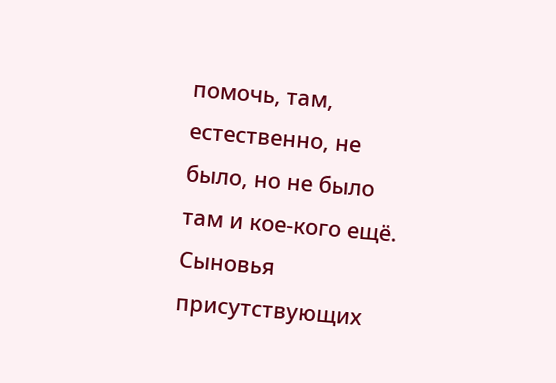помочь, там, естественно, не было, но не было там и кое-кого ещё. Сыновья присутствующих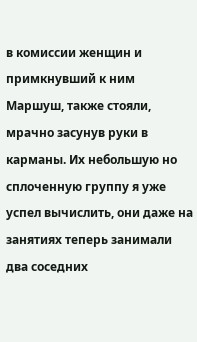в комиссии женщин и примкнувший к ним Маршуш, также стояли, мрачно засунув руки в карманы. Их небольшую но сплоченную группу я уже успел вычислить, они даже на занятиях теперь занимали два соседних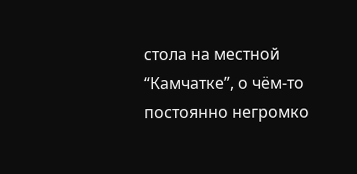стола на местной “Камчатке”, о чём-то постоянно негромко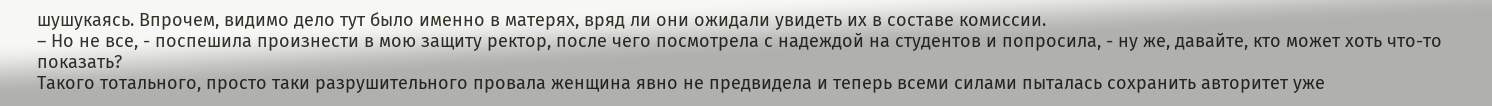шушукаясь. Впрочем, видимо дело тут было именно в матерях, вряд ли они ожидали увидеть их в составе комиссии.
– Но не все, - поспешила произнести в мою защиту ректор, после чего посмотрела с надеждой на студентов и попросила, - ну же, давайте, кто может хоть что-то показать?
Такого тотального, просто таки разрушительного провала женщина явно не предвидела и теперь всеми силами пыталась сохранить авторитет уже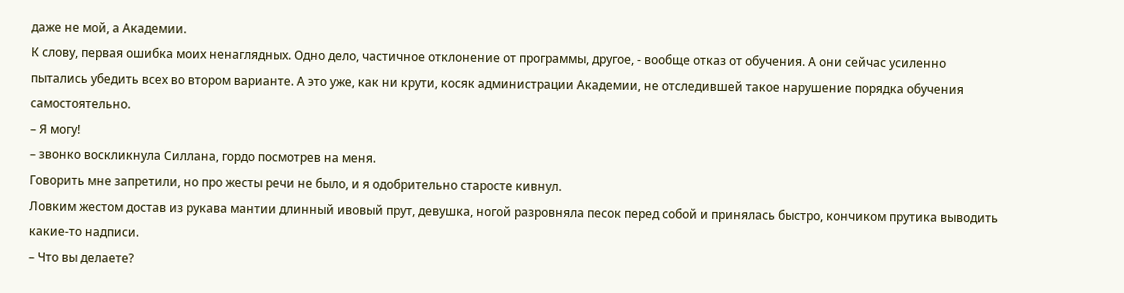даже не мой, а Академии.
К слову, первая ошибка моих ненаглядных. Одно дело, частичное отклонение от программы, другое, - вообще отказ от обучения. А они сейчас усиленно пытались убедить всех во втором варианте. А это уже, как ни крути, косяк администрации Академии, не отследившей такое нарушение порядка обучения самостоятельно.
– Я могу!
– звонко воскликнула Силлана, гордо посмотрев на меня.
Говорить мне запретили, но про жесты речи не было, и я одобрительно старосте кивнул.
Ловким жестом достав из рукава мантии длинный ивовый прут, девушка, ногой разровняла песок перед собой и принялась быстро, кончиком прутика выводить какие-то надписи.
– Что вы делаете?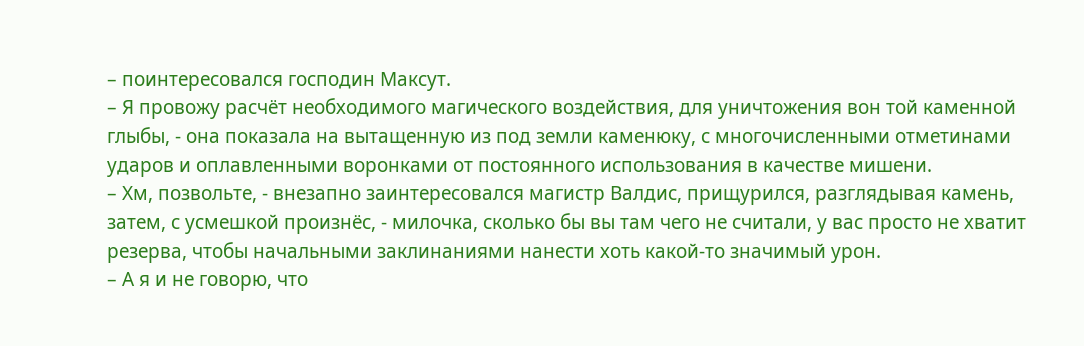– поинтересовался господин Максут.
– Я провожу расчёт необходимого магического воздействия, для уничтожения вон той каменной глыбы, - она показала на вытащенную из под земли каменюку, с многочисленными отметинами ударов и оплавленными воронками от постоянного использования в качестве мишени.
– Хм, позвольте, - внезапно заинтересовался магистр Валдис, прищурился, разглядывая камень, затем, с усмешкой произнёс, - милочка, сколько бы вы там чего не считали, у вас просто не хватит резерва, чтобы начальными заклинаниями нанести хоть какой-то значимый урон.
– А я и не говорю, что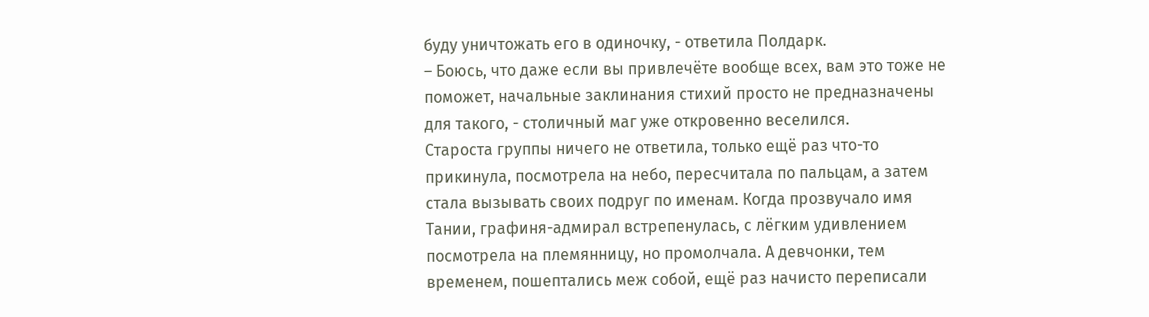буду уничтожать его в одиночку, - ответила Полдарк.
– Боюсь, что даже если вы привлечёте вообще всех, вам это тоже не поможет, начальные заклинания стихий просто не предназначены для такого, - столичный маг уже откровенно веселился.
Староста группы ничего не ответила, только ещё раз что-то прикинула, посмотрела на небо, пересчитала по пальцам, а затем стала вызывать своих подруг по именам. Когда прозвучало имя Тании, графиня-адмирал встрепенулась, с лёгким удивлением посмотрела на племянницу, но промолчала. А девчонки, тем временем, пошептались меж собой, ещё раз начисто переписали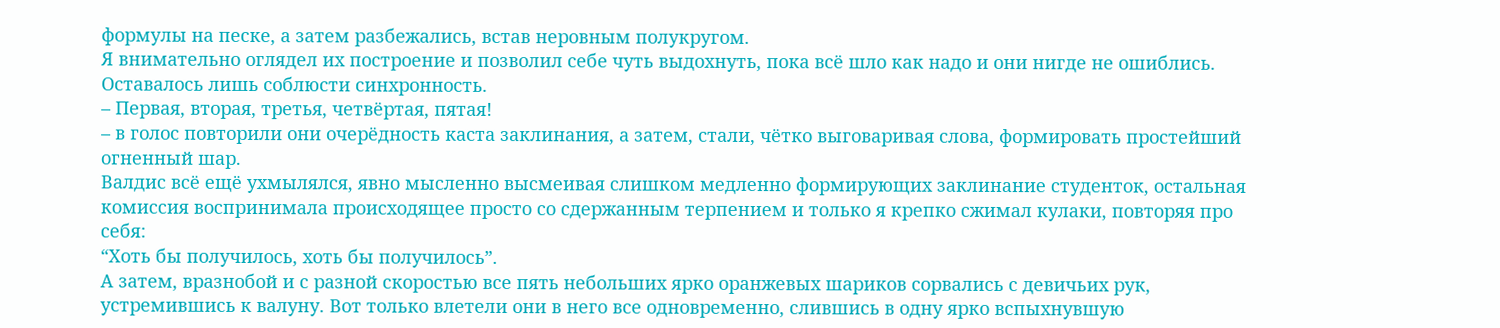формулы на песке, а затем разбежались, встав неровным полукругом.
Я внимательно оглядел их построение и позволил себе чуть выдохнуть, пока всё шло как надо и они нигде не ошиблись. Оставалось лишь соблюсти синхронность.
– Первая, вторая, третья, четвёртая, пятая!
– в голос повторили они очерёдность каста заклинания, а затем, стали, чётко выговаривая слова, формировать простейший огненный шар.
Валдис всё ещё ухмылялся, явно мысленно высмеивая слишком медленно формирующих заклинание студенток, остальная комиссия воспринимала происходящее просто со сдержанным терпением и только я крепко сжимал кулаки, повторяя про себя:
“Хоть бы получилось, хоть бы получилось”.
А затем, вразнобой и с разной скоростью все пять небольших ярко оранжевых шариков сорвались с девичьих рук, устремившись к валуну. Вот только влетели они в него все одновременно, слившись в одну ярко вспыхнувшую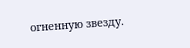огненную звезду.